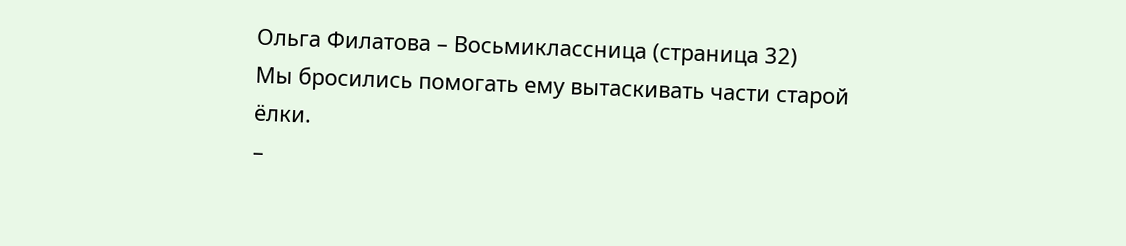Ольга Филатова – Восьмиклассница (страница 32)
Мы бросились помогать ему вытаскивать части старой ёлки.
–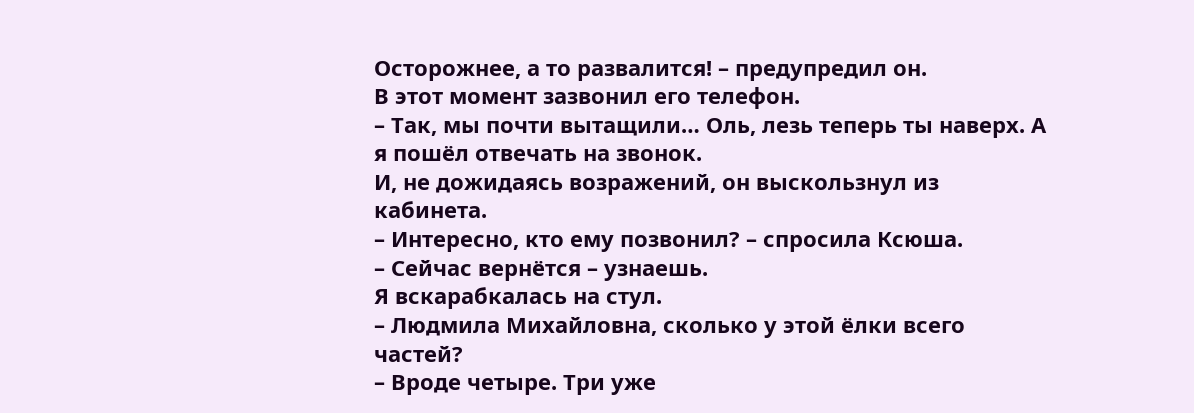Осторожнее, а то развалится! – предупредил он.
В этот момент зазвонил его телефон.
– Так, мы почти вытащили… Оль, лезь теперь ты наверх. А я пошёл отвечать на звонок.
И, не дожидаясь возражений, он выскользнул из кабинета.
– Интересно, кто ему позвонил? – спросила Ксюша.
– Сейчас вернётся – узнаешь.
Я вскарабкалась на стул.
– Людмила Михайловна, сколько у этой ёлки всего частей?
– Вроде четыре. Три уже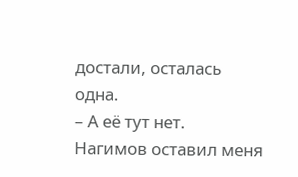достали, осталась одна.
– А её тут нет.
Нагимов оставил меня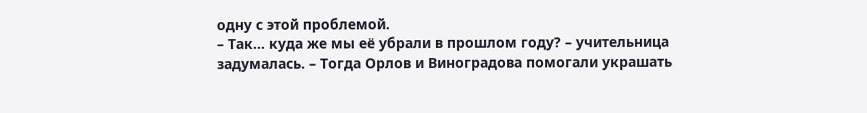одну с этой проблемой.
– Так… куда же мы её убрали в прошлом году? – учительница задумалась. – Тогда Орлов и Виноградова помогали украшать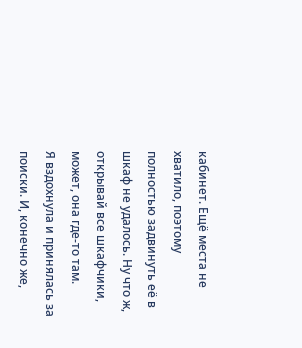кабинет. Ещё места не хватило, поэтому полностью задвинуть её в шкаф не удалось. Ну что ж, открывай все шкафчики, может, она где-то там.
Я вздохнула и принялась за поиски. И, конечно же,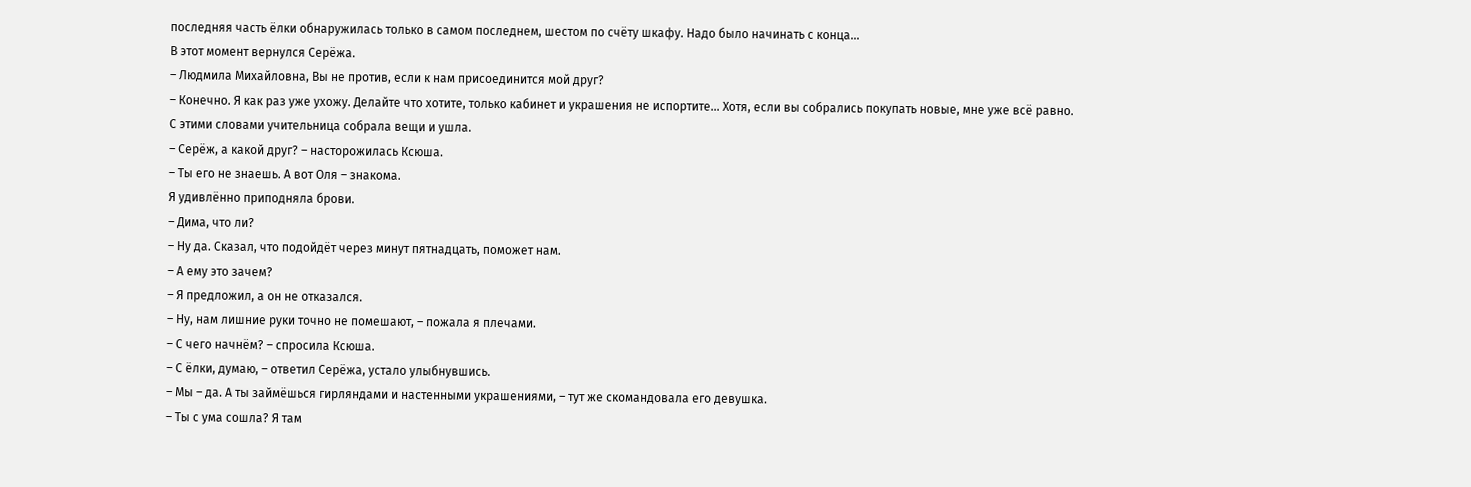последняя часть ёлки обнаружилась только в самом последнем, шестом по счёту шкафу. Надо было начинать с конца…
В этот момент вернулся Серёжа.
– Людмила Михайловна, Вы не против, если к нам присоединится мой друг?
– Конечно. Я как раз уже ухожу. Делайте что хотите, только кабинет и украшения не испортите… Хотя, если вы собрались покупать новые, мне уже всё равно.
С этими словами учительница собрала вещи и ушла.
– Серёж, а какой друг? – насторожилась Ксюша.
– Ты его не знаешь. А вот Оля – знакома.
Я удивлённо приподняла брови.
– Дима, что ли?
– Ну да. Сказал, что подойдёт через минут пятнадцать, поможет нам.
– А ему это зачем?
– Я предложил, а он не отказался.
– Ну, нам лишние руки точно не помешают, – пожала я плечами.
– С чего начнём? – спросила Ксюша.
– С ёлки, думаю, – ответил Серёжа, устало улыбнувшись.
– Мы – да. А ты займёшься гирляндами и настенными украшениями, – тут же скомандовала его девушка.
– Ты с ума сошла? Я там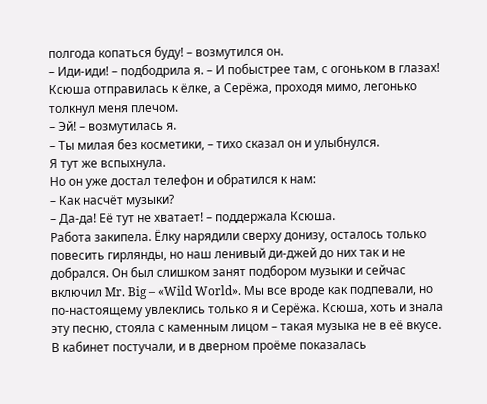полгода копаться буду! – возмутился он.
– Иди-иди! – подбодрила я. – И побыстрее там, с огоньком в глазах!
Ксюша отправилась к ёлке, а Серёжа, проходя мимо, легонько толкнул меня плечом.
– Эй! – возмутилась я.
– Ты милая без косметики, – тихо сказал он и улыбнулся.
Я тут же вспыхнула.
Но он уже достал телефон и обратился к нам:
– Как насчёт музыки?
– Да-да! Её тут не хватает! – поддержала Ксюша.
Работа закипела. Ёлку нарядили сверху донизу, осталось только повесить гирлянды, но наш ленивый ди-джей до них так и не добрался. Он был слишком занят подбором музыки и сейчас включил Mr. Big – «Wild World». Мы все вроде как подпевали, но по-настоящему увлеклись только я и Серёжа. Ксюша, хоть и знала эту песню, стояла с каменным лицом – такая музыка не в её вкусе.
В кабинет постучали, и в дверном проёме показалась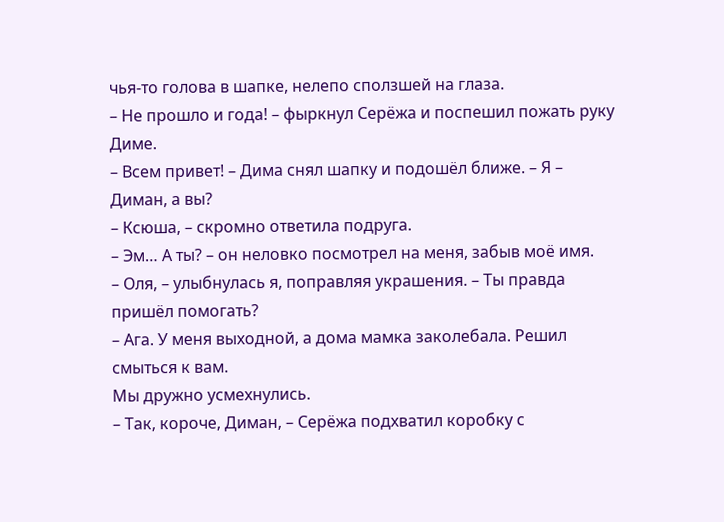чья-то голова в шапке, нелепо сползшей на глаза.
– Не прошло и года! – фыркнул Серёжа и поспешил пожать руку Диме.
– Всем привет! – Дима снял шапку и подошёл ближе. – Я – Диман, а вы?
– Ксюша, – скромно ответила подруга.
– Эм… А ты? – он неловко посмотрел на меня, забыв моё имя.
– Оля, – улыбнулась я, поправляя украшения. – Ты правда пришёл помогать?
– Ага. У меня выходной, а дома мамка заколебала. Решил смыться к вам.
Мы дружно усмехнулись.
– Так, короче, Диман, – Серёжа подхватил коробку с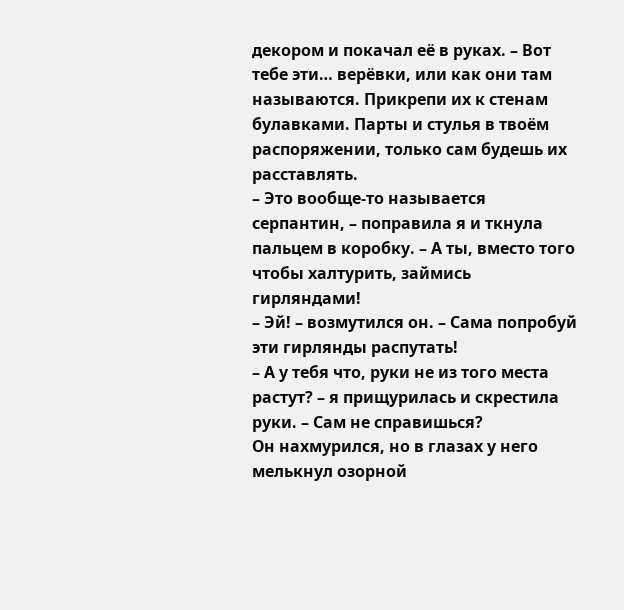декором и покачал её в руках. – Вот тебе эти… верёвки, или как они там называются. Прикрепи их к стенам булавками. Парты и стулья в твоём распоряжении, только сам будешь их расставлять.
– Это вообще-то называется серпантин, – поправила я и ткнула пальцем в коробку. – А ты, вместо того чтобы халтурить, займись гирляндами!
– Эй! – возмутился он. – Сама попробуй эти гирлянды распутать!
– А у тебя что, руки не из того места растут? – я прищурилась и скрестила руки. – Сам не справишься?
Он нахмурился, но в глазах у него мелькнул озорной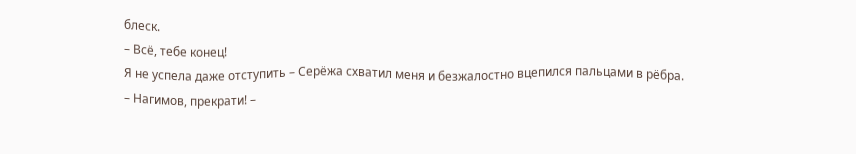блеск.
– Всё, тебе конец!
Я не успела даже отступить – Серёжа схватил меня и безжалостно вцепился пальцами в рёбра.
– Нагимов, прекрати! –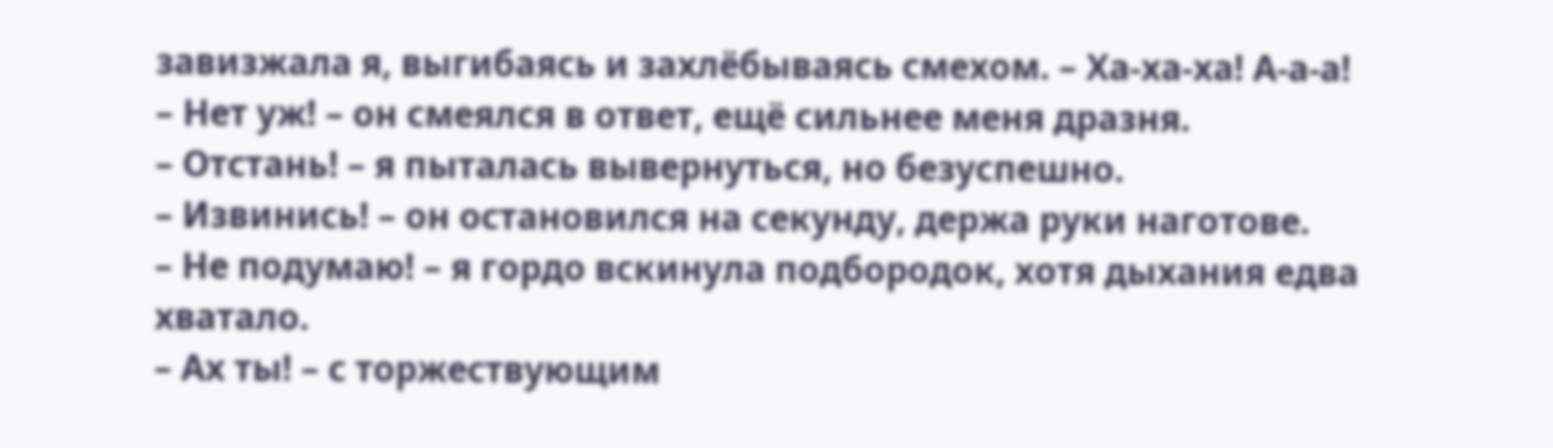завизжала я, выгибаясь и захлёбываясь смехом. – Ха-ха-ха! А-а-а!
– Нет уж! – он смеялся в ответ, ещё сильнее меня дразня.
– Отстань! – я пыталась вывернуться, но безуспешно.
– Извинись! – он остановился на секунду, держа руки наготове.
– Не подумаю! – я гордо вскинула подбородок, хотя дыхания едва хватало.
– Ах ты! – с торжествующим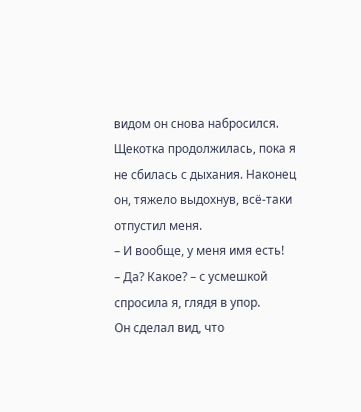видом он снова набросился.
Щекотка продолжилась, пока я не сбилась с дыхания. Наконец он, тяжело выдохнув, всё-таки отпустил меня.
– И вообще, у меня имя есть!
– Да? Какое? – с усмешкой спросила я, глядя в упор.
Он сделал вид, что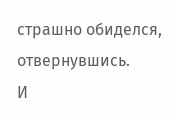страшно обиделся, отвернувшись.
И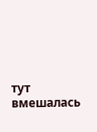тут вмешалась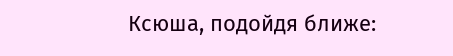Ксюша, подойдя ближе: